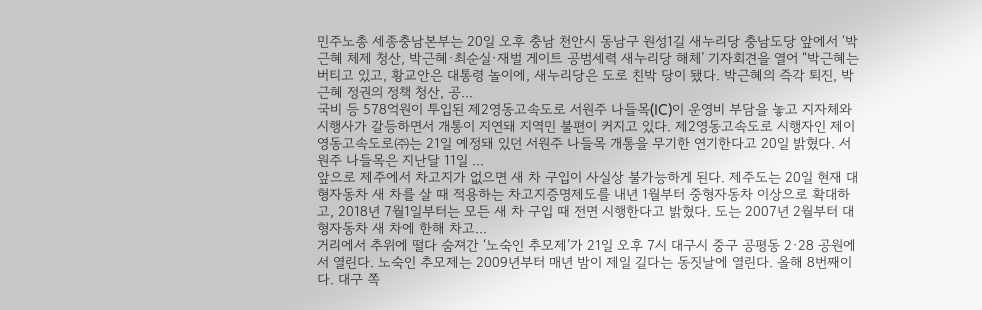민주노총 세종충남본부는 20일 오후 충남 천안시 동남구 원성1길 새누리당 충남도당 앞에서 ‘박근혜 체제 청산, 박근혜·최순실·재벌 게이트 공범세력 새누리당 해체’ 기자회견을 열어 “박근혜는 버티고 있고, 황교안은 대통령 놀이에, 새누리당은 도로 친박 당이 됐다. 박근혜의 즉각 퇴진, 박근혜 정권의 정책 청산, 공...
국비 등 578억원이 투입된 제2영동고속도로 서원주 나들목(IC)이 운영비 부담을 놓고 지자체와 시행사가 갈등하면서 개통이 지연돼 지역민 불편이 커지고 있다. 제2영동고속도로 시행자인 제이영동고속도로㈜는 21일 예정돼 있던 서원주 나들목 개통을 무기한 연기한다고 20일 밝혔다. 서원주 나들목은 지난달 11일 ...
앞으로 제주에서 차고지가 없으면 새 차 구입이 사실상 불가능하게 된다. 제주도는 20일 현재 대형자동차 새 차를 살 때 적용하는 차고지증명제도를 내년 1월부터 중형자동차 이상으로 확대하고, 2018년 7월1일부터는 모든 새 차 구입 때 전면 시행한다고 밝혔다. 도는 2007년 2월부터 대형자동차 새 차에 한해 차고...
거리에서 추위에 떨다 숨져간 ‘노숙인 추모제’가 21일 오후 7시 대구시 중구 공평동 2·28 공원에서 열린다. 노숙인 추모제는 2009년부터 매년 밤이 제일 길다는 동짓날에 열린다. 올해 8번째이다. 대구 쪽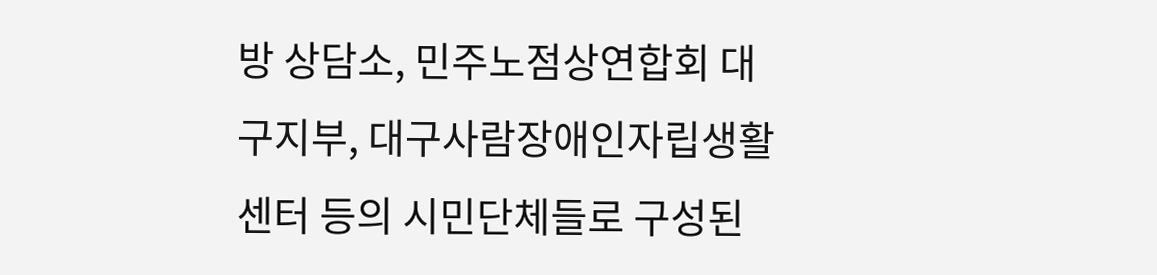방 상담소, 민주노점상연합회 대구지부, 대구사람장애인자립생활센터 등의 시민단체들로 구성된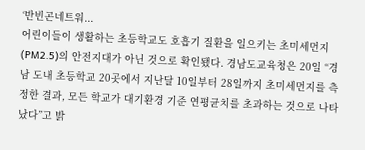‘반빈곤네트워...
어린이들이 생활하는 초등학교도 호흡기 질환을 일으키는 초미세먼지(PM2.5)의 안전지대가 아닌 것으로 확인됐다. 경남도교육청은 20일 “경남 도내 초등학교 20곳에서 지난달 10일부터 28일까지 초미세먼지를 측정한 결과, 모든 학교가 대기환경 기준 연평균치를 초과하는 것으로 나타났다”고 밝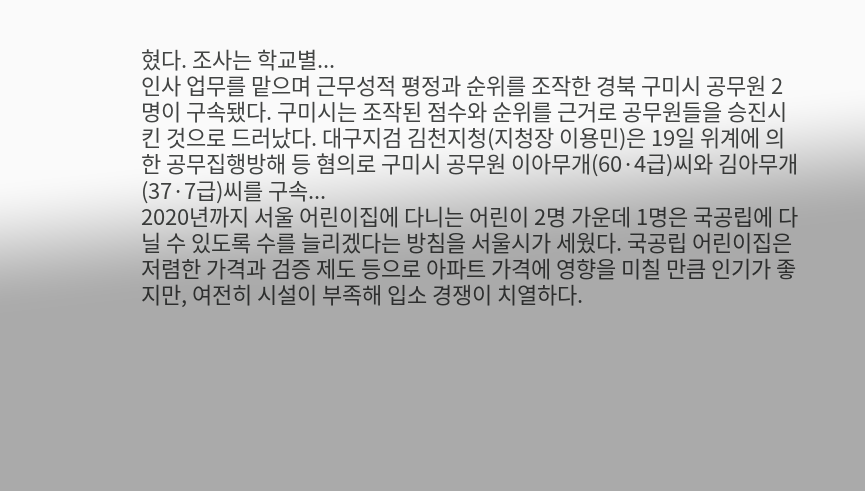혔다. 조사는 학교별...
인사 업무를 맡으며 근무성적 평정과 순위를 조작한 경북 구미시 공무원 2명이 구속됐다. 구미시는 조작된 점수와 순위를 근거로 공무원들을 승진시킨 것으로 드러났다. 대구지검 김천지청(지청장 이용민)은 19일 위계에 의한 공무집행방해 등 혐의로 구미시 공무원 이아무개(60·4급)씨와 김아무개(37·7급)씨를 구속...
2020년까지 서울 어린이집에 다니는 어린이 2명 가운데 1명은 국공립에 다닐 수 있도록 수를 늘리겠다는 방침을 서울시가 세웠다. 국공립 어린이집은 저렴한 가격과 검증 제도 등으로 아파트 가격에 영향을 미칠 만큼 인기가 좋지만, 여전히 시설이 부족해 입소 경쟁이 치열하다.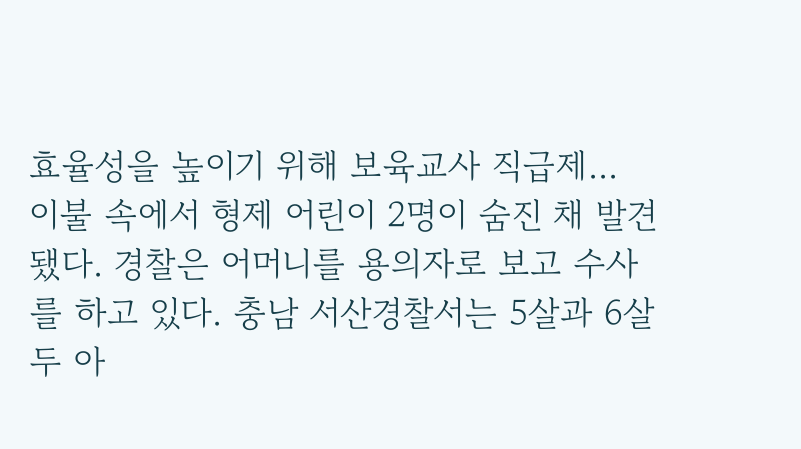효율성을 높이기 위해 보육교사 직급제...
이불 속에서 형제 어린이 2명이 숨진 채 발견됐다. 경찰은 어머니를 용의자로 보고 수사를 하고 있다. 충남 서산경찰서는 5살과 6살 두 아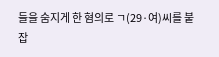들을 숨지게 한 혐의로 ㄱ(29·여)씨를 붙잡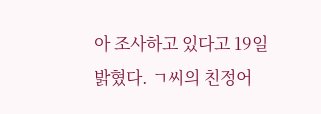아 조사하고 있다고 19일 밝혔다. ㄱ씨의 친정어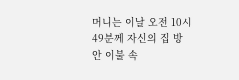머니는 이날 오전 10시 49분께 자신의 집 방안 이불 속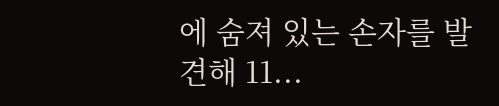에 숨져 있는 손자를 발견해 11...